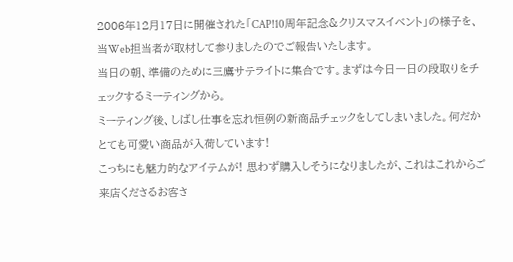2006年12月17日に開催された「CAP!10周年記念&クリスマスイベント」の様子を、当Web担当者が取材して参りましたのでご報告いたします。
当日の朝、準備のために三鷹サテライトに集合です。まずは今日一日の段取りをチェックするミーティングから。
ミーティング後、しばし仕事を忘れ恒例の新商品チェックをしてしまいました。何だかとても可愛い商品が入荷しています!
こっちにも魅力的なアイテムが! 思わず購入しそうになりましたが、これはこれからご来店くださるお客さ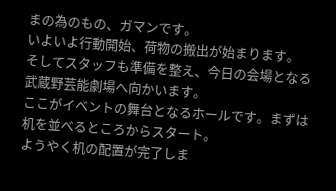まの為のもの、ガマンです。
いよいよ行動開始、荷物の搬出が始まります。
そしてスタッフも準備を整え、今日の会場となる武蔵野芸能劇場へ向かいます。
ここがイベントの舞台となるホールです。まずは机を並べるところからスタート。
ようやく机の配置が完了しま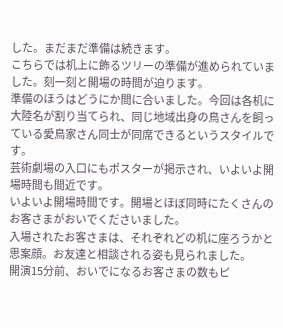した。まだまだ準備は続きます。
こちらでは机上に飾るツリーの準備が進められていました。刻一刻と開場の時間が迫ります。
準備のほうはどうにか間に合いました。今回は各机に大陸名が割り当てられ、同じ地域出身の鳥さんを飼っている愛鳥家さん同士が同席できるというスタイルです。
芸術劇場の入口にもポスターが掲示され、いよいよ開場時間も間近です。
いよいよ開場時間です。開場とほぼ同時にたくさんのお客さまがおいでくださいました。
入場されたお客さまは、それぞれどの机に座ろうかと思案顔。お友達と相談される姿も見られました。
開演15分前、おいでになるお客さまの数もピ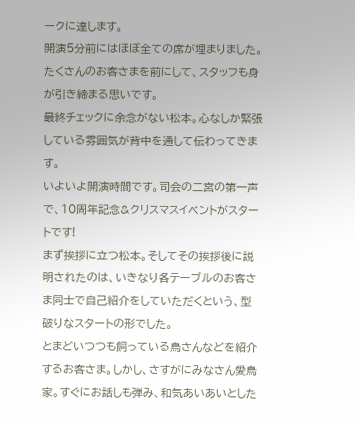ークに達します。
開演5分前にはほぼ全ての席が埋まりました。たくさんのお客さまを前にして、スタッフも身が引き締まる思いです。
最終チェックに余念がない松本。心なしか緊張している雰囲気が背中を通して伝わってきます。
いよいよ開演時間です。司会の二宮の第一声で、10周年記念&クリスマスイベントがスタートです!
まず挨拶に立つ松本。そしてその挨拶後に説明されたのは、いきなり各テーブルのお客さま同士で自己紹介をしていただくという、型破りなスタートの形でした。
とまどいつつも飼っている鳥さんなどを紹介するお客さま。しかし、さすがにみなさん愛鳥家。すぐにお話しも弾み、和気あいあいとした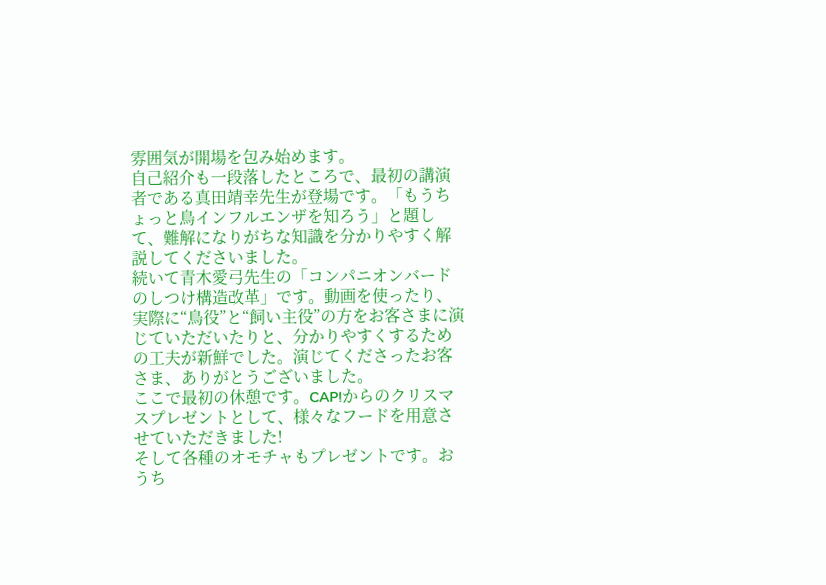雰囲気が開場を包み始めます。
自己紹介も一段落したところで、最初の講演者である真田靖幸先生が登場です。「もうちょっと鳥インフルエンザを知ろう」と題して、難解になりがちな知識を分かりやすく解説してくださいました。
続いて青木愛弓先生の「コンパニオンバードのしつけ構造改革」です。動画を使ったり、実際に“鳥役”と“飼い主役”の方をお客さまに演じていただいたりと、分かりやすくするための工夫が新鮮でした。演じてくださったお客さま、ありがとうございました。
ここで最初の休憩です。CAP!からのクリスマスプレゼントとして、様々なフードを用意させていただきました!
そして各種のオモチャもプレゼントです。おうち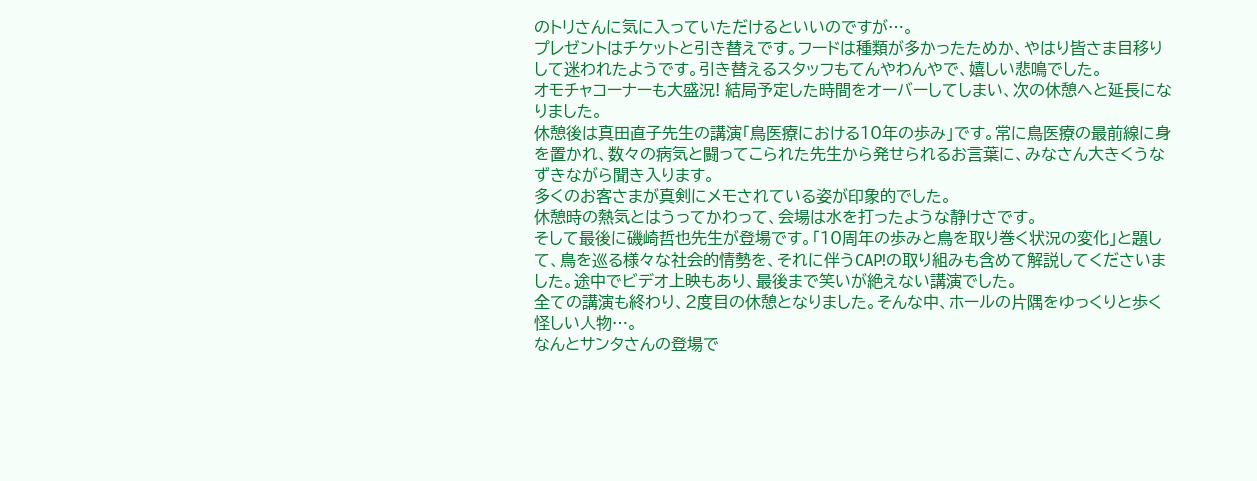のトリさんに気に入っていただけるといいのですが…。
プレゼントはチケットと引き替えです。フードは種類が多かったためか、やはり皆さま目移りして迷われたようです。引き替えるスタッフもてんやわんやで、嬉しい悲鳴でした。
オモチャコーナーも大盛況! 結局予定した時間をオーバーしてしまい、次の休憩へと延長になりました。
休憩後は真田直子先生の講演「鳥医療における10年の歩み」です。常に鳥医療の最前線に身を置かれ、数々の病気と闘ってこられた先生から発せられるお言葉に、みなさん大きくうなずきながら聞き入ります。
多くのお客さまが真剣にメモされている姿が印象的でした。
休憩時の熱気とはうってかわって、会場は水を打ったような静けさです。
そして最後に磯崎哲也先生が登場です。「10周年の歩みと鳥を取り巻く状況の変化」と題して、鳥を巡る様々な社会的情勢を、それに伴うCAP!の取り組みも含めて解説してくださいました。途中でビデオ上映もあり、最後まで笑いが絶えない講演でした。
全ての講演も終わり、2度目の休憩となりました。そんな中、ホールの片隅をゆっくりと歩く怪しい人物…。
なんとサンタさんの登場で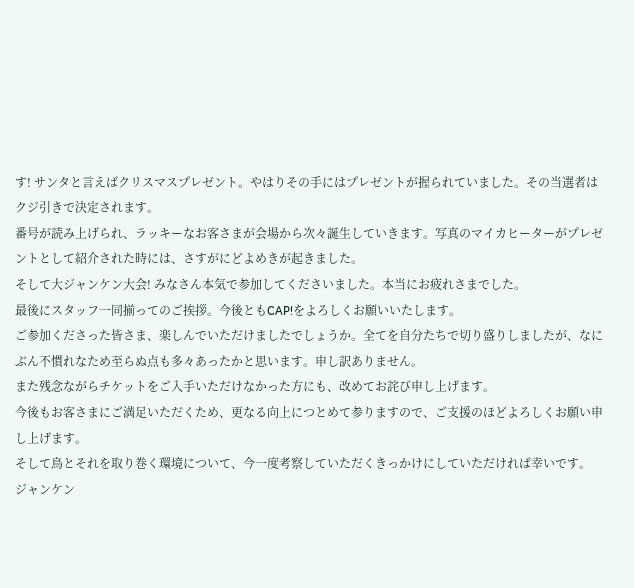す! サンタと言えばクリスマスプレゼント。やはりその手にはプレゼントが握られていました。その当選者はクジ引きで決定されます。
番号が読み上げられ、ラッキーなお客さまが会場から次々誕生していきます。写真のマイカヒーターがプレゼントとして紹介された時には、さすがにどよめきが起きました。
そして大ジャンケン大会! みなさん本気で参加してくださいました。本当にお疲れさまでした。
最後にスタッフ一同揃ってのご挨拶。今後ともCAP!をよろしくお願いいたします。
ご参加くださった皆さま、楽しんでいただけましたでしょうか。全てを自分たちで切り盛りしましたが、なにぶん不慣れなため至らぬ点も多々あったかと思います。申し訳ありません。
また残念ながらチケットをご入手いただけなかった方にも、改めてお詫び申し上げます。
今後もお客さまにご満足いただくため、更なる向上につとめて参りますので、ご支援のほどよろしくお願い申し上げます。
そして鳥とそれを取り巻く環境について、今一度考察していただくきっかけにしていただければ幸いです。
ジャンケン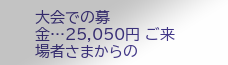大会での募金…25,050円 ご来場者さまからの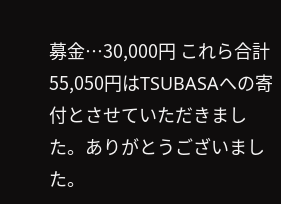募金…30,000円 これら合計55,050円はTSUBASAへの寄付とさせていただきました。ありがとうございました。